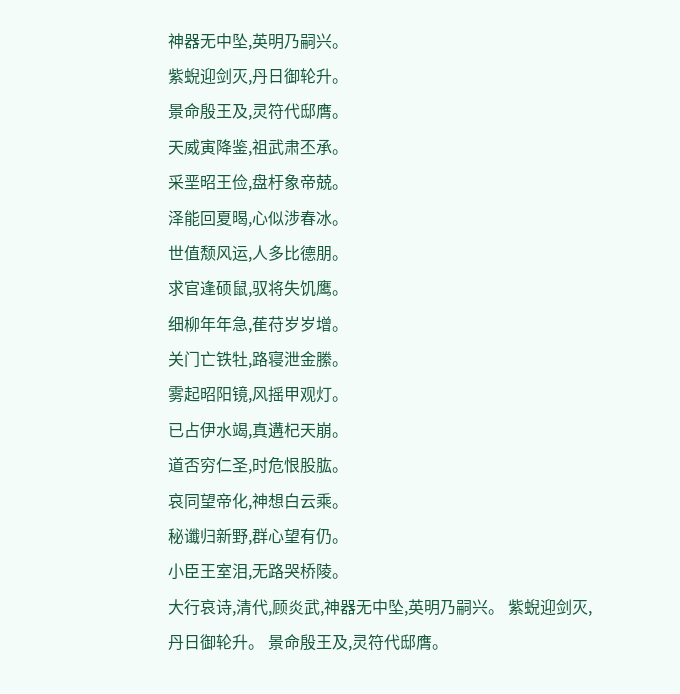神器无中坠,英明乃嗣兴。
紫蜺迎剑灭,丹日御轮升。
景命殷王及,灵符代邸膺。
天威寅降鉴,祖武肃丕承。
采垩昭王俭,盘杅象帝兢。
泽能回夏暍,心似涉春冰。
世值颓风运,人多比德朋。
求官逢硕鼠,驭将失饥鹰。
细柳年年急,萑苻岁岁增。
关门亡铁牡,路寝泄金縢。
雾起昭阳镜,风摇甲观灯。
已占伊水竭,真遘杞天崩。
道否穷仁圣,时危恨股肱。
哀同望帝化,神想白云乘。
秘谶归新野,群心望有仍。
小臣王室泪,无路哭桥陵。
大行哀诗,清代,顾炎武,神器无中坠,英明乃嗣兴。 紫蜺迎剑灭,丹日御轮升。 景命殷王及,灵符代邸膺。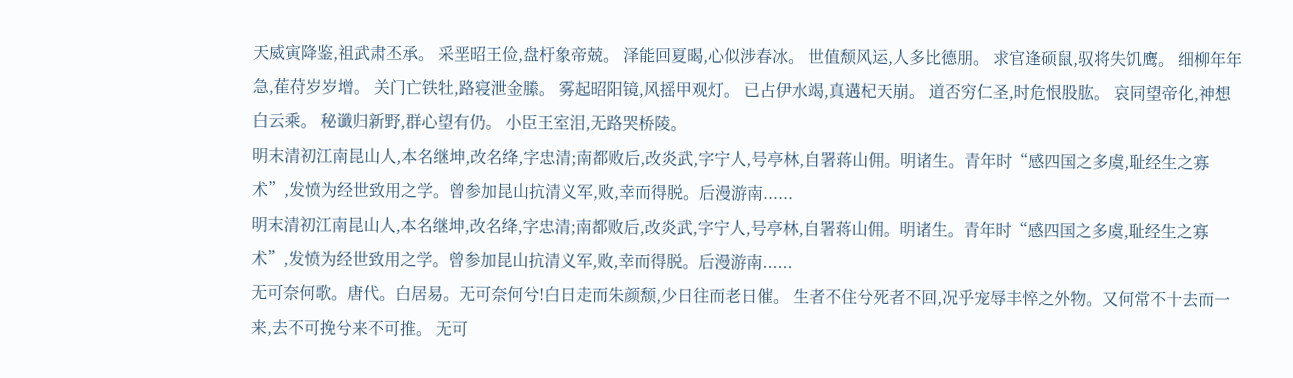天威寅降鉴,祖武肃丕承。 采垩昭王俭,盘杅象帝兢。 泽能回夏暍,心似涉春冰。 世值颓风运,人多比德朋。 求官逢硕鼠,驭将失饥鹰。 细柳年年急,萑苻岁岁增。 关门亡铁牡,路寝泄金縢。 雾起昭阳镜,风摇甲观灯。 已占伊水竭,真遘杞天崩。 道否穷仁圣,时危恨股肱。 哀同望帝化,神想白云乘。 秘谶归新野,群心望有仍。 小臣王室泪,无路哭桥陵。
明末清初江南昆山人,本名继坤,改名绛,字忠清;南都败后,改炎武,字宁人,号亭林,自署蒋山佣。明诸生。青年时“感四国之多虞,耻经生之寡术”,发愤为经世致用之学。曾参加昆山抗清义军,败,幸而得脱。后漫游南......
明末清初江南昆山人,本名继坤,改名绛,字忠清;南都败后,改炎武,字宁人,号亭林,自署蒋山佣。明诸生。青年时“感四国之多虞,耻经生之寡术”,发愤为经世致用之学。曾参加昆山抗清义军,败,幸而得脱。后漫游南......
无可奈何歌。唐代。白居易。无可奈何兮!白日走而朱颜颓,少日往而老日催。 生者不住兮死者不回,况乎宠辱丰悴之外物。又何常不十去而一来,去不可挽兮来不可推。 无可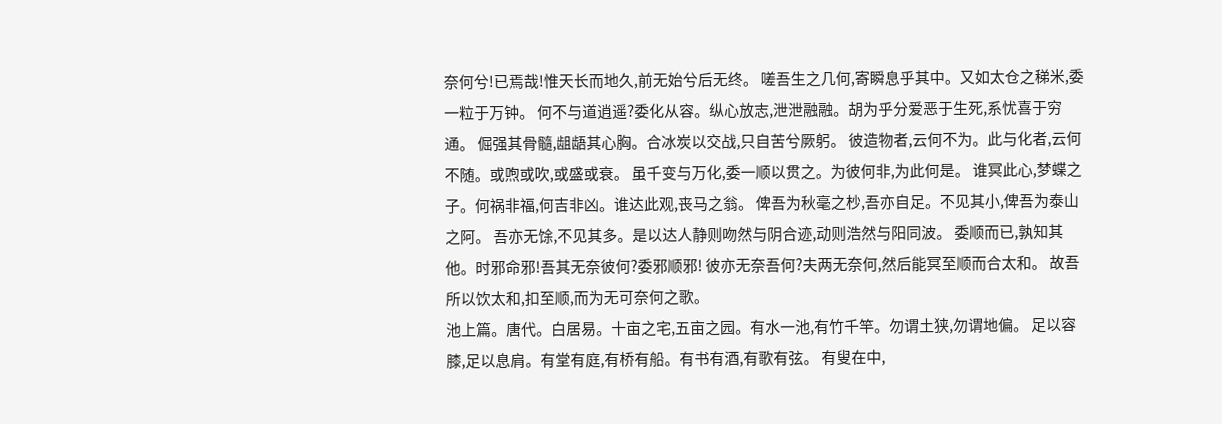奈何兮!已焉哉!惟天长而地久,前无始兮后无终。 嗟吾生之几何,寄瞬息乎其中。又如太仓之稊米,委一粒于万钟。 何不与道逍遥?委化从容。纵心放志,泄泄融融。胡为乎分爱恶于生死,系忧喜于穷通。 倔强其骨髓,龃龉其心胸。合冰炭以交战,只自苦兮厥躬。 彼造物者,云何不为。此与化者,云何不随。或喣或吹,或盛或衰。 虽千变与万化,委一顺以贯之。为彼何非,为此何是。 谁冥此心,梦蝶之子。何祸非福,何吉非凶。谁达此观,丧马之翁。 俾吾为秋毫之杪,吾亦自足。不见其小,俾吾为泰山之阿。 吾亦无馀,不见其多。是以达人静则吻然与阴合迹,动则浩然与阳同波。 委顺而已,孰知其他。时邪命邪!吾其无奈彼何?委邪顺邪! 彼亦无奈吾何?夫两无奈何,然后能冥至顺而合太和。 故吾所以饮太和,扣至顺,而为无可奈何之歌。
池上篇。唐代。白居易。十亩之宅,五亩之园。有水一池,有竹千竿。勿谓土狭,勿谓地偏。 足以容膝,足以息肩。有堂有庭,有桥有船。有书有酒,有歌有弦。 有叟在中,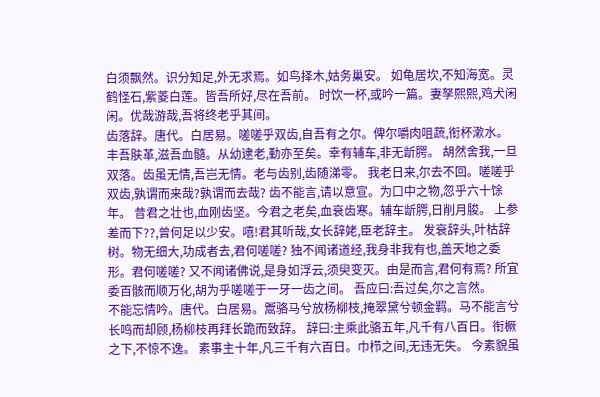白须飘然。识分知足,外无求焉。如鸟择木,姑务巢安。 如龟居坎,不知海宽。灵鹤怪石,紫菱白莲。皆吾所好,尽在吾前。 时饮一杯,或吟一篇。妻孥熙熙,鸡犬闲闲。优哉游哉,吾将终老乎其间。
齿落辞。唐代。白居易。嗟嗟乎双齿,自吾有之尔。俾尔嚼肉咀蔬,衔杯漱水。 丰吾肤革,滋吾血髓。从幼逮老,勤亦至矣。幸有辅车,非无龂腭。 胡然舍我,一旦双落。齿虽无情,吾岂无情。老与齿别,齿随涕零。 我老日来,尔去不回。嗟嗟乎双齿,孰谓而来哉?孰谓而去哉? 齿不能言,请以意宣。为口中之物,忽乎六十馀年。 昔君之壮也,血刚齿坚。今君之老矣,血衰齿寒。辅车龂腭,日削月朘。 上参差而下??,曾何足以少安。嘻!君其听哉,女长辞姥,臣老辞主。 发衰辞头,叶枯辞树。物无细大,功成者去,君何嗟嗟? 独不闻诸道经,我身非我有也,盖天地之委形。君何嗟嗟? 又不闻诸佛说,是身如浮云,须臾变灭。由是而言,君何有焉? 所宜委百骸而顺万化,胡为乎嗟嗟于一牙一齿之间。 吾应曰:吾过矣,尔之言然。
不能忘情吟。唐代。白居易。鬻骆马兮放杨柳枝,掩翠黛兮顿金羁。马不能言兮长鸣而却顾,杨柳枝再拜长跪而致辞。 辞曰:主乘此骆五年,凡千有八百日。衔橛之下,不惊不逸。 素事主十年,凡三千有六百日。巾栉之间,无违无失。 今素貌虽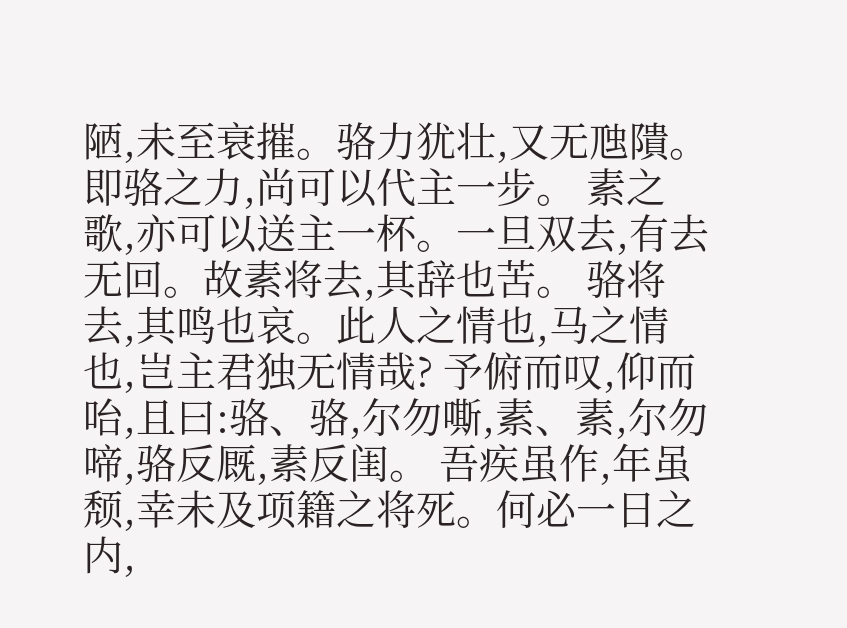陋,未至衰摧。骆力犹壮,又无虺隤。即骆之力,尚可以代主一步。 素之歌,亦可以送主一杯。一旦双去,有去无回。故素将去,其辞也苦。 骆将去,其鸣也哀。此人之情也,马之情也,岂主君独无情哉? 予俯而叹,仰而咍,且曰:骆、骆,尔勿嘶,素、素,尔勿啼,骆反厩,素反闺。 吾疾虽作,年虽颓,幸未及项籍之将死。何必一日之内,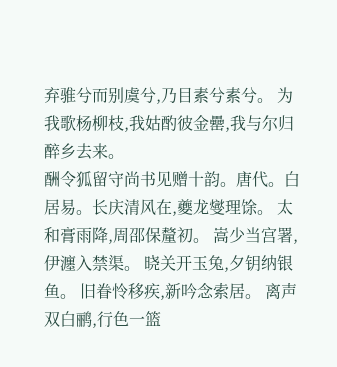弃骓兮而别虞兮,乃目素兮素兮。 为我歌杨柳枝,我姑酌彼金罍,我与尔归醉乡去来。
酬令狐留守尚书见赠十韵。唐代。白居易。长庆清风在,夔龙燮理馀。 太和膏雨降,周邵保釐初。 嵩少当宫署,伊瀍入禁渠。 晓关开玉兔,夕钥纳银鱼。 旧眷怜移疾,新吟念索居。 离声双白鹂,行色一篮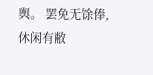舆。 罢免无馀俸,休闲有敝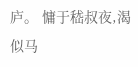庐。 慵于嵇叔夜,渴似马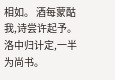相如。 酒每蒙酤我,诗尝许起予。 洛中归计定,一半为尚书。